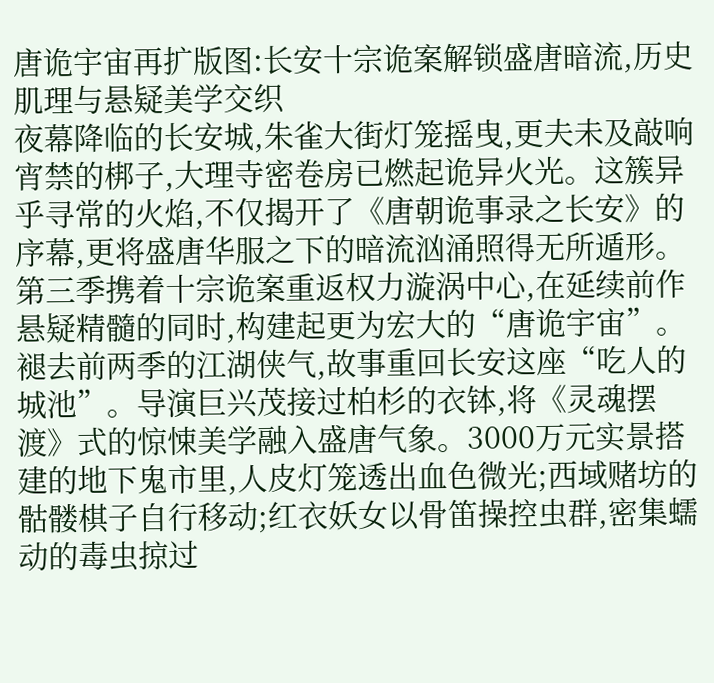唐诡宇宙再扩版图:长安十宗诡案解锁盛唐暗流,历史肌理与悬疑美学交织
夜幕降临的长安城,朱雀大街灯笼摇曳,更夫未及敲响宵禁的梆子,大理寺密卷房已燃起诡异火光。这簇异乎寻常的火焰,不仅揭开了《唐朝诡事录之长安》的序幕,更将盛唐华服之下的暗流汹涌照得无所遁形。第三季携着十宗诡案重返权力漩涡中心,在延续前作悬疑精髓的同时,构建起更为宏大的“唐诡宇宙”。
褪去前两季的江湖侠气,故事重回长安这座“吃人的城池”。导演巨兴茂接过柏杉的衣钵,将《灵魂摆渡》式的惊悚美学融入盛唐气象。3000万元实景搭建的地下鬼市里,人皮灯笼透出血色微光;西域赌坊的骷髅棋子自行移动;红衣妖女以骨笛操控虫群,密集蠕动的毒虫掠过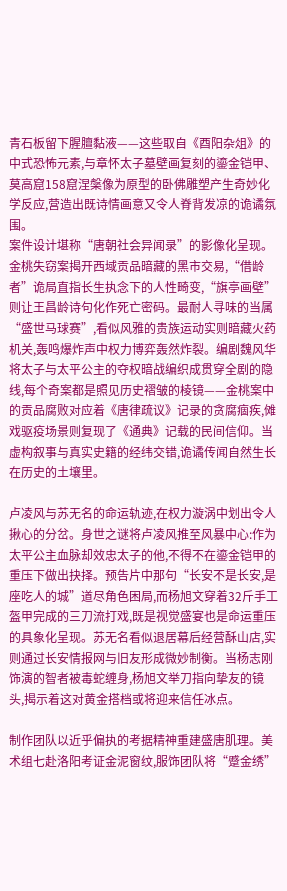青石板留下腥膻黏液——这些取自《酉阳杂俎》的中式恐怖元素,与章怀太子墓壁画复刻的鎏金铠甲、莫高窟158窟涅槃像为原型的卧佛雕塑产生奇妙化学反应,营造出既诗情画意又令人脊背发凉的诡谲氛围。
案件设计堪称“唐朝社会异闻录”的影像化呈现。金桃失窃案揭开西域贡品暗藏的黑市交易,“借龄者”诡局直指长生执念下的人性畸变,“旗亭画壁”则让王昌龄诗句化作死亡密码。最耐人寻味的当属“盛世马球赛”,看似风雅的贵族运动实则暗藏火药机关,轰鸣爆炸声中权力博弈轰然炸裂。编剧魏风华将太子与太平公主的夺权暗战编织成贯穿全剧的隐线,每个奇案都是照见历史褶皱的棱镜——金桃案中的贡品腐败对应着《唐律疏议》记录的贪腐痼疾,傩戏驱疫场景则复现了《通典》记载的民间信仰。当虚构叙事与真实史籍的经纬交错,诡谲传闻自然生长在历史的土壤里。

卢凌风与苏无名的命运轨迹,在权力漩涡中划出令人揪心的分岔。身世之谜将卢凌风推至风暴中心:作为太平公主血脉却效忠太子的他,不得不在鎏金铠甲的重压下做出抉择。预告片中那句“长安不是长安,是座吃人的城”道尽角色困局,而杨旭文穿着32斤手工盔甲完成的三刀流打戏,既是视觉盛宴也是命运重压的具象化呈现。苏无名看似退居幕后经营酥山店,实则通过长安情报网与旧友形成微妙制衡。当杨志刚饰演的智者被毒蛇缠身,杨旭文举刀指向挚友的镜头,揭示着这对黄金搭档或将迎来信任冰点。

制作团队以近乎偏执的考据精神重建盛唐肌理。美术组七赴洛阳考证金泥窗纹,服饰团队将“蹙金绣”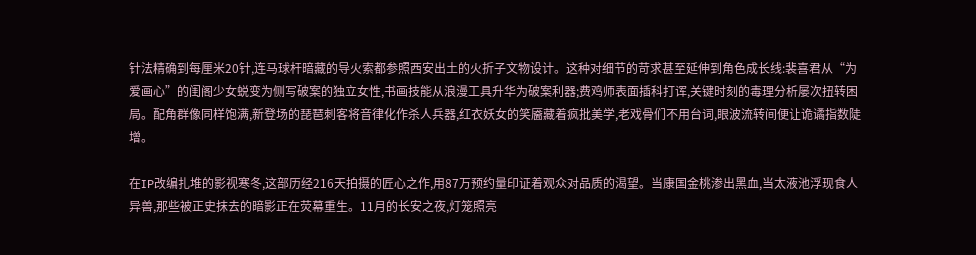针法精确到每厘米20针,连马球杆暗藏的导火索都参照西安出土的火折子文物设计。这种对细节的苛求甚至延伸到角色成长线:裴喜君从“为爱画心”的闺阁少女蜕变为侧写破案的独立女性,书画技能从浪漫工具升华为破案利器;费鸡师表面插科打诨,关键时刻的毒理分析屡次扭转困局。配角群像同样饱满,新登场的琵琶刺客将音律化作杀人兵器,红衣妖女的笑靥藏着疯批美学,老戏骨们不用台词,眼波流转间便让诡谲指数陡增。

在IP改编扎堆的影视寒冬,这部历经216天拍摄的匠心之作,用87万预约量印证着观众对品质的渴望。当康国金桃渗出黑血,当太液池浮现食人异兽,那些被正史抹去的暗影正在荧幕重生。11月的长安之夜,灯笼照亮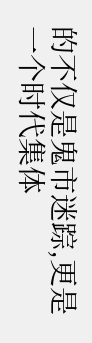的不仅是鬼市迷踪,更是一个时代集体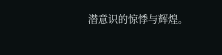潜意识的惊悸与辉煌。